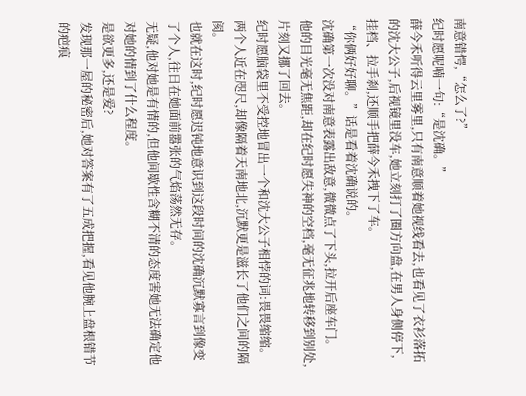南意错愕,“怎么了?”
纪时愿呢喃一句:“是沈确。”
薛今禾听得云里雾里,只有南意顺着她视线看去,也看见了衣衫落拓的沈大公子,后视镜里没车,她立刻打了圈方向盘,在男人身侧停下,挂档、拉手刹,还顺手把薛今禾拽下了车。
“你俩好好聊。”话是看着沈确说的。
沈确第一次没对南意表露出敌意,微微点了下头,拉开后座车门。
他的目光毫无焦距,却在纪时愿失神的空档,毫无征兆地转移到别处,片刻又挪了回去。
纪时愿脑袋里不受控地冒出一个和沈大公子相悖的词:畏畏缩缩。
两个人近在咫尺,却像隔着天南地北,沉默更是滋长了他们之间的隔阂。
也就在这时,纪时愿迟钝地意识到这段时间的沈确沉默寡言到像变了个人,往日在她面前嚣张的气焰荡然无存。
无疑,他对她是有情的,但他间歇性含糊不清的态度害她无法确定他对她的情到了什么程度。
是欲更多,还是爱?
发现那一屋的秘密后,她对答案有了五成把握,看见他腕上盘根错节的疤痕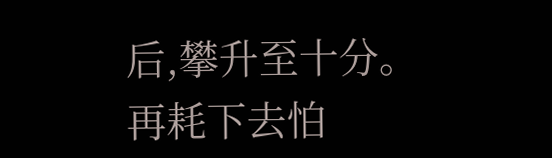后,攀升至十分。
再耗下去怕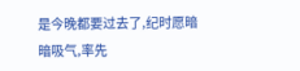是今晚都要过去了,纪时愿暗暗吸气,率先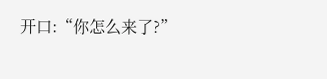开口:“你怎么来了?”